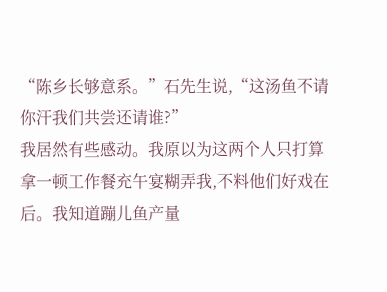“陈乡长够意系。”石先生说,“这汤鱼不请你汗我们共尝还请谁?”
我居然有些感动。我原以为这两个人只打算拿一顿工作餐充午宴糊弄我,不料他们好戏在后。我知道蹦儿鱼产量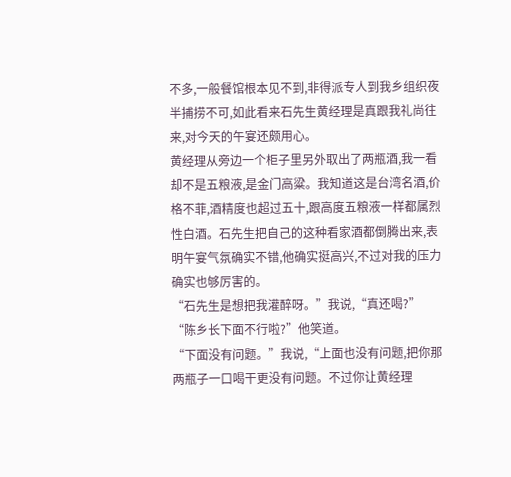不多,一般餐馆根本见不到,非得派专人到我乡组织夜半捕捞不可,如此看来石先生黄经理是真跟我礼尚往来,对今天的午宴还颇用心。
黄经理从旁边一个柜子里另外取出了两瓶酒,我一看却不是五粮液,是金门高粱。我知道这是台湾名酒,价格不菲,酒精度也超过五十,跟高度五粮液一样都属烈性白酒。石先生把自己的这种看家酒都倒腾出来,表明午宴气氛确实不错,他确实挺高兴,不过对我的压力确实也够厉害的。
“石先生是想把我灌醉呀。”我说,“真还喝?”
“陈乡长下面不行啦?”他笑道。
“下面没有问题。”我说,“上面也没有问题,把你那两瓶子一口喝干更没有问题。不过你让黄经理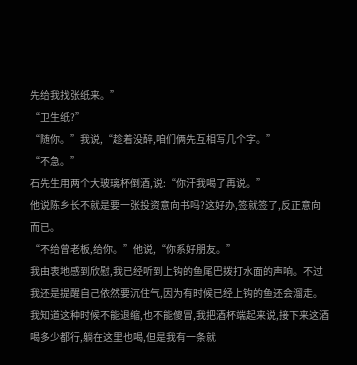先给我找张纸来。”
“卫生纸?”
“随你。”我说,“趁着没醉,咱们俩先互相写几个字。”
“不急。”
石先生用两个大玻璃杯倒酒,说:“你汗我喝了再说。”
他说陈乡长不就是要一张投资意向书吗?这好办,签就签了,反正意向而已。
“不给曾老板,给你。”他说,“你系好朋友。”
我由衷地感到欣慰,我已经听到上钩的鱼尾巴拨打水面的声响。不过我还是提醒自己依然要沉住气,因为有时候已经上钩的鱼还会溜走。我知道这种时候不能退缩,也不能傻冒,我把酒杯端起来说,接下来这酒喝多少都行,躺在这里也喝,但是我有一条就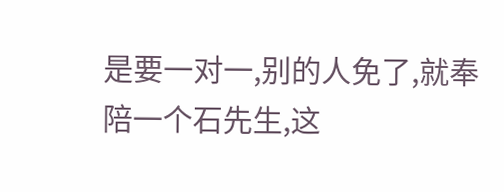是要一对一,别的人免了,就奉陪一个石先生,这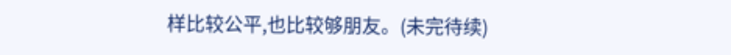样比较公平,也比较够朋友。(未完待续)